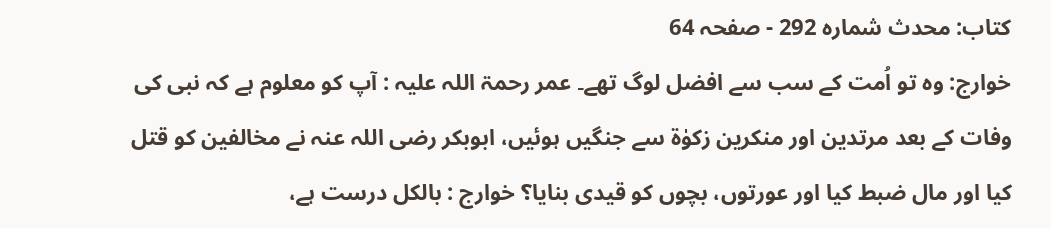کتاب: محدث شمارہ 292 - صفحہ 64
خوارج: وہ تو اُمت کے سب سے افضل لوگ تھے۔ عمر رحمۃ اللہ علیہ : آپ کو معلوم ہے کہ نبی کی وفات کے بعد مرتدین اور منکرین زکوٰة سے جنگیں ہوئیں، ابوبکر رضی اللہ عنہ نے مخالفین کو قتل کیا اور مال ضبط کیا اور عورتوں، بچوں کو قیدی بنایا؟ خوارج : بالکل درست ہے،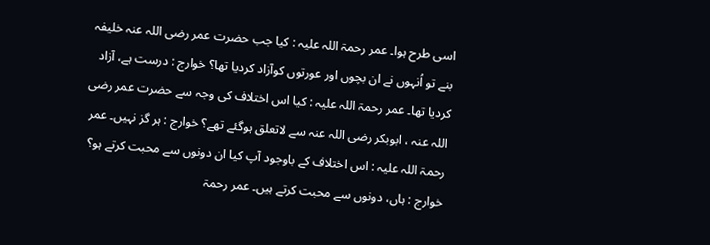اسی طرح ہوا۔ عمر رحمۃ اللہ علیہ : کیا جب حضرت عمر رضی اللہ عنہ خلیفہ بنے تو اُنہوں نے ان بچوں اور عورتوں کوآزاد کردیا تھا؟ خوارج : درست ہے، آزاد کردیا تھا۔ عمر رحمۃ اللہ علیہ : کیا اس اختلاف کی وجہ سے حضرت عمر رضی اللہ عنہ ، ابوبکر رضی اللہ عنہ سے لاتعلق ہوگئے تھے؟ خوارج : ہر گز نہیں۔ عمر رحمۃ اللہ علیہ : اس اختلاف کے باوجود آپ کیا ان دونوں سے محبت کرتے ہو؟ خوارج : ہاں، دونوں سے محبت کرتے ہیں۔ عمر رحمۃ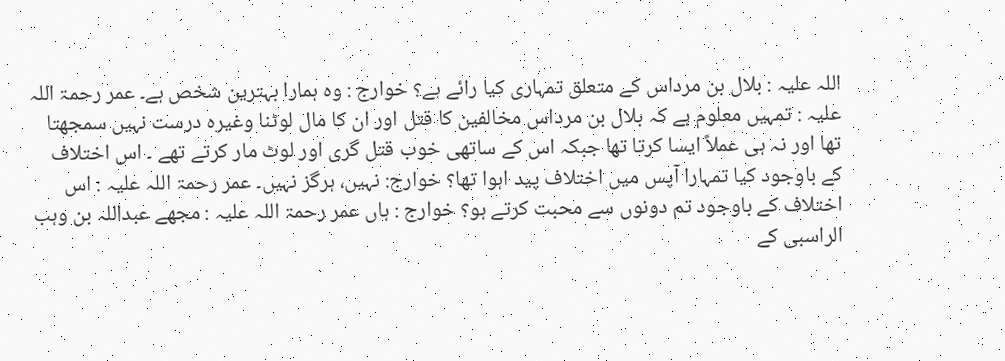اللہ علیہ : بلال بن مرداس کے متعلق تمہاری کیا رائے ہے؟ خوارج : وہ ہمارا بہترین شخص ہے۔ عمر رحمۃ اللہ علیہ : تمہیں معلوم ہے کہ بلال بن مرداس مخالفین کا قتل اور ان کا مال لوٹنا وغیرہ درست نہیں سمجھتا تھا اور نہ ہی عملاً ایسا کرتا تھا جبکہ اس کے ساتھی خوب قتل گری اور لوٹ مار کرتے تھے ۔ اس اختلاف کے باوجود کیا تمہارا آپس میں اختلاف پید اہوا تھا؟ خوارج: نہیں، ہرگز نہیں۔ عمر رحمۃ اللہ علیہ : اس اختلاف کے باوجود تم دونوں سے محبت کرتے ہو؟ خوارج : ہاں عمر رحمۃ اللہ علیہ : مجھے عبداللہ بن وہب الراسبی کے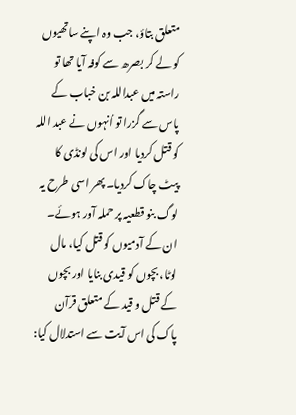متعلق بتاؤ، جب وہ اپنے ساتھیوں کو لے کر بصرھ سے کوفہ آیا تھا تو راستہ میں عبداللہ بن خباب کے پاس سے گزرا تو اُنہوں نے عبد اللہ کو قتل کردیا اور اس کی لونڈی کا پیٹ چاک کردیا۔ پھر اسی طرح یہ لوگ بنو قطعیہ پر حملہ آور ہوئے۔ ان کے آدمیوں کو قتل کیا، مال لوٹا، بچوں کو قیدی بنایا اور بچوں کے قتل و قید کے متعلق قرآن پاک کی اس آیت سے استدلال کیا: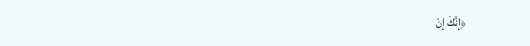﴿إنَّكَ إنْ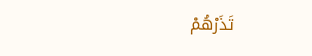تَذَرْهُمْ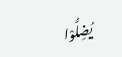يُضِلُّوْا